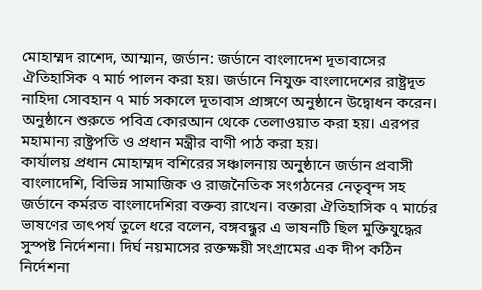মোহাম্মদ রাশেদ, আম্মান, জর্ডান: জর্ডানে বাংলাদেশ দূতাবাসের ঐতিহাসিক ৭ মার্চ পালন করা হয়। জর্ডানে নিযুক্ত বাংলাদেশের রাষ্ট্রদূত নাহিদা সোবহান ৭ মার্চ সকালে দূতাবাস প্রাঙ্গণে অনুষ্ঠানে উদ্বোধন করেন। অনুষ্ঠানে শুরুতে পবিত্র কোরআন থেকে তেলাওয়াত করা হয়। এরপর মহামান্য রাষ্ট্রপতি ও প্রধান মন্ত্রীর বাণী পাঠ করা হয়।
কার্যালয় প্রধান মোহাম্মদ বশিরের সঞ্চালনায় অনুষ্ঠানে জর্ডান প্রবাসী বাংলাদেশি, বিভিন্ন সামাজিক ও রাজনৈতিক সংগঠনের নেতৃবৃন্দ সহ জর্ডানে কর্মরত বাংলাদেশিরা বক্তব্য রাখেন। বক্তারা ঐতিহাসিক ৭ মার্চের ভাষণের তাৎপর্য তুলে ধরে বলেন, বঙ্গবন্ধুর এ ভাষনটি ছিল মুক্তিযুদ্ধের সুস্পষ্ট নির্দেশনা। দির্ঘ নয়মাসের রক্তক্ষয়ী সংগ্রামের এক দীপ কঠিন নির্দেশনা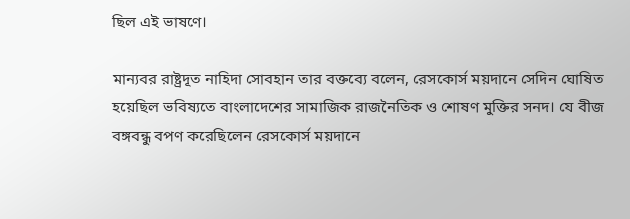ছিল এই ভাষণে।

মান্যবর রাষ্ট্রদূত নাহিদা সোবহান তার বক্তব্যে বলেন, রেসকোর্স ময়দানে সেদিন ঘোষিত হয়েছিল ভবিষ্যতে বাংলাদেশের সামাজিক রাজনৈতিক ও শোষণ মুক্তির সনদ। যে বীজ বঙ্গবন্ধু বপণ করেছিলেন রেসকোর্স ময়দানে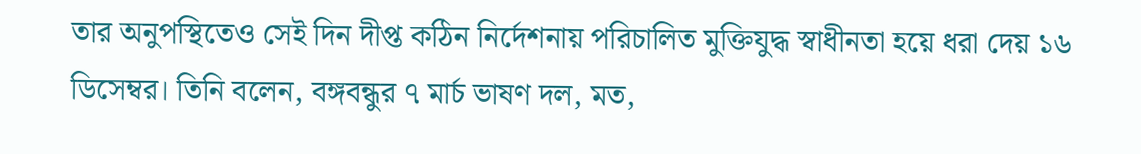তার অনুপস্থিতেও সেই দিন দীপ্ত কঠিন নির্দেশনায় পরিচালিত মুক্তিযুদ্ধ স্বাধীনতা হয়ে ধরা দেয় ১৬ ডিসেম্বর। তিনি বলেন, বঙ্গবন্ধুর ৭ মার্চ ভাষণ দল, মত,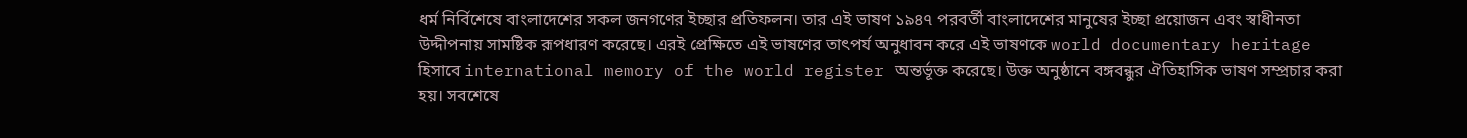ধর্ম নির্বিশেষে বাংলাদেশের সকল জনগণের ইচ্ছার প্রতিফলন। তার এই ভাষণ ১৯৪৭ পরবর্তী বাংলাদেশের মানুষের ইচ্ছা প্রয়োজন এবং স্বাধীনতা উদ্দীপনায় সামষ্টিক রূপধারণ করেছে। এরই প্রেক্ষিতে এই ভাষণের তাৎপর্য অনুধাবন করে এই ভাষণকে world documentary heritage হিসাবে international memory of the world register অন্তর্ভূক্ত করেছে। উক্ত অনুষ্ঠানে বঙ্গবন্ধুর ঐতিহাসিক ভাষণ সম্প্রচার করা হয়। সবশেষে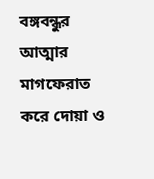বঙ্গবন্ধুর আত্মার মাগফেরাত করে দোয়া ও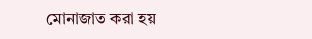মোনাজাত করা হয়